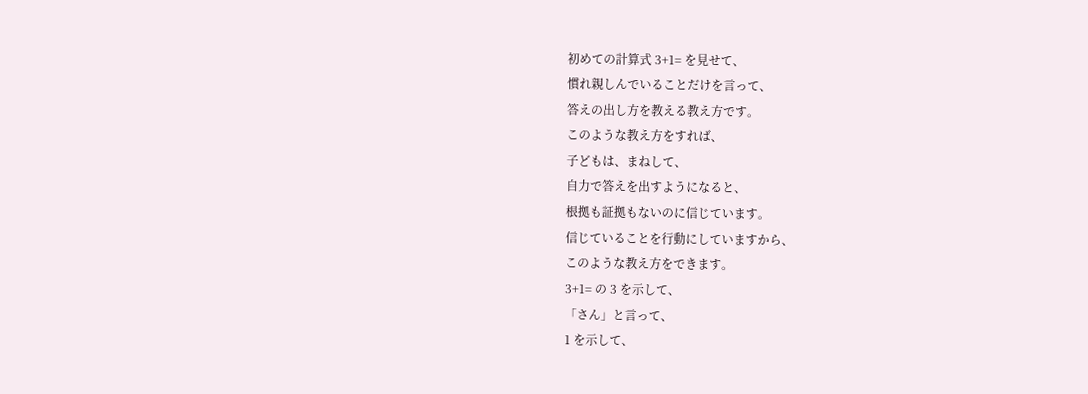初めての計算式 3+1= を見せて、
慣れ親しんでいることだけを言って、
答えの出し方を教える教え方です。
このような教え方をすれば、
子どもは、まねして、
自力で答えを出すようになると、
根拠も証拠もないのに信じています。
信じていることを行動にしていますから、
このような教え方をできます。
3+1= の 3 を示して、
「さん」と言って、
1 を示して、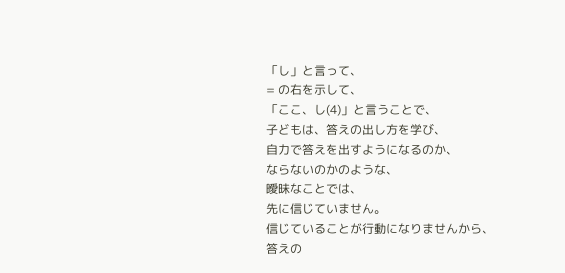「し」と言って、
= の右を示して、
「ここ、し(4)」と言うことで、
子どもは、答えの出し方を学び、
自力で答えを出すようになるのか、
ならないのかのような、
曖昧なことでは、
先に信じていません。
信じていることが行動になりませんから、
答えの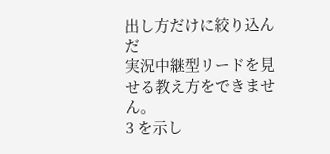出し方だけに絞り込んだ
実況中継型リードを見せる教え方をできません。
3 を示し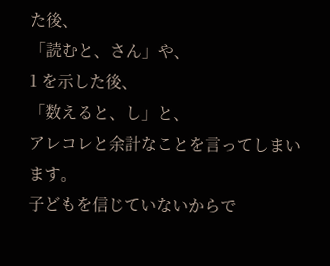た後、
「読むと、さん」や、
1 を示した後、
「数えると、し」と、
アレコレと余計なことを言ってしまいます。
子どもを信じていないからで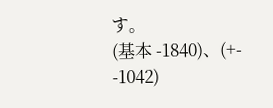す。
(基本 -1840)、(+-
-1042)